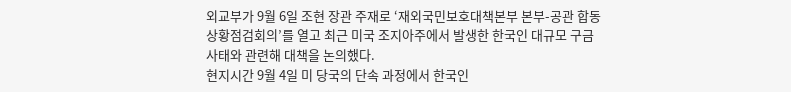외교부가 9월 6일 조현 장관 주재로 ‘재외국민보호대책본부 본부-공관 합동 상황점검회의’를 열고 최근 미국 조지아주에서 발생한 한국인 대규모 구금 사태와 관련해 대책을 논의했다.
현지시간 9월 4일 미 당국의 단속 과정에서 한국인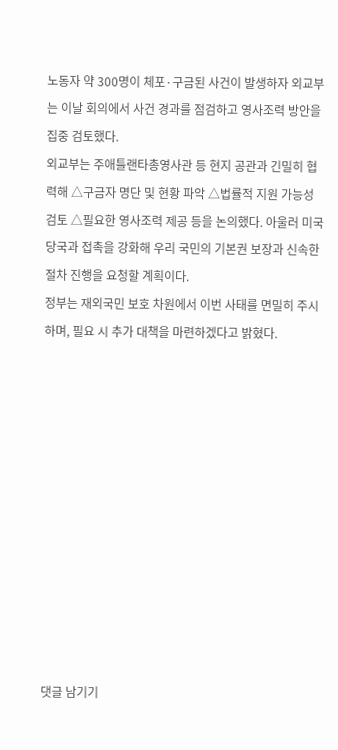노동자 약 300명이 체포·구금된 사건이 발생하자 외교부는 이날 회의에서 사건 경과를 점검하고 영사조력 방안을 집중 검토했다.
외교부는 주애틀랜타총영사관 등 현지 공관과 긴밀히 협력해 △구금자 명단 및 현황 파악 △법률적 지원 가능성 검토 △필요한 영사조력 제공 등을 논의했다. 아울러 미국 당국과 접촉을 강화해 우리 국민의 기본권 보장과 신속한 절차 진행을 요청할 계획이다.
정부는 재외국민 보호 차원에서 이번 사태를 면밀히 주시하며, 필요 시 추가 대책을 마련하겠다고 밝혔다.












댓글 남기기